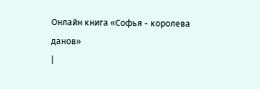Онлайн книга «Софья - королева данов»
|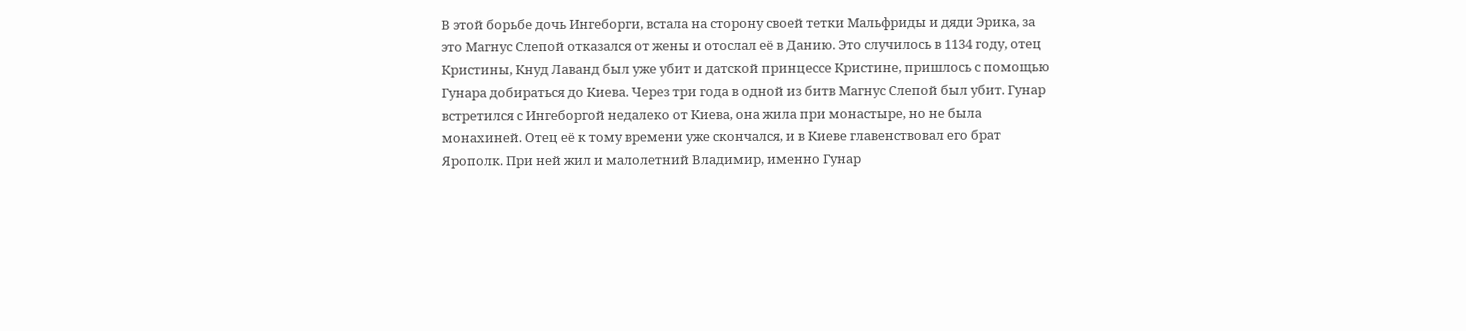В этой борьбе дочь Ингеборги, встала на сторону своей тетки Мальфриды и дяди Эрика, за это Магнус Слепой отказался от жены и отослал её в Данию. Это случилось в 1134 году, отец Кристины, Кнуд Лаванд был уже убит и датской принцессе Кристине, пришлось с помощью Гунара добираться до Киева. Через три года в одной из битв Магнус Слепой был убит. Гунар встретился с Ингеборгой недалеко от Киева, она жила при монастыре, но не была монахиней. Отец её к тому времени уже скончался, и в Киеве главенствовал его брат Ярополк. При ней жил и малолетний Владимир, именно Гунар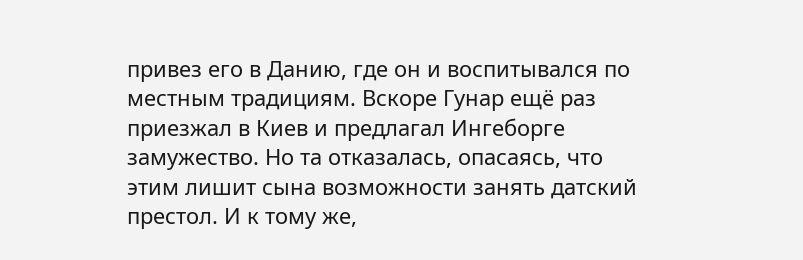привез его в Данию, где он и воспитывался по местным традициям. Вскоре Гунар ещё раз приезжал в Киев и предлагал Ингеборге замужество. Но та отказалась, опасаясь, что этим лишит сына возможности занять датский престол. И к тому же,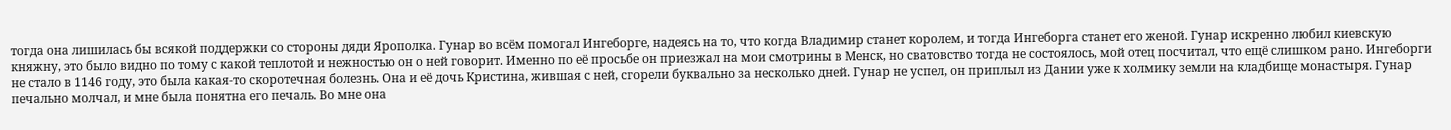тогда она лишилась бы всякой поддержки со стороны дяди Ярополка. Гунар во всём помогал Ингеборге, надеясь на то, что когда Владимир станет королем, и тогда Ингеборга станет его женой. Гунар искренно любил киевскую княжну, это было видно по тому с какой теплотой и нежностью он о ней говорит. Именно по её просьбе он приезжал на мои смотрины в Менск, но сватовство тогда не состоялось, мой отец посчитал, что ещё слишком рано. Ингеборги не стало в 1146 году, это была какая-то скоротечная болезнь. Она и её дочь Кристина, жившая с ней, сгорели буквально за несколько дней. Гунар не успел, он приплыл из Дании уже к холмику земли на кладбище монастыря. Гунар печально молчал, и мне была понятна его печаль. Во мне она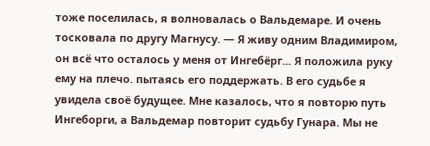тоже поселилась, я волновалась о Вальдемаре. И очень тосковала по другу Магнусу. — Я живу одним Владимиром, он всё что осталось у меня от Ингебёрг... Я положила руку ему на плечо. пытаясь его поддержать. В его судьбе я увидела своё будущее. Мне казалось, что я повторю путь Ингеборги, а Вальдемар повторит судьбу Гунара. Мы не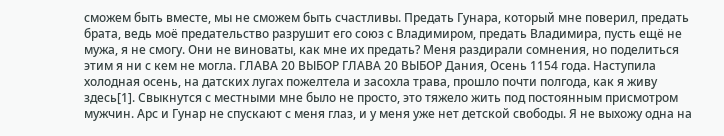сможем быть вместе, мы не сможем быть счастливы. Предать Гунара, который мне поверил, предать брата, ведь моё предательство разрушит его союз с Владимиром, предать Владимира, пусть ещё не мужа, я не смогу. Они не виноваты, как мне их предать? Меня раздирали сомнения, но поделиться этим я ни с кем не могла. ГЛАВА 20 ВЫБОР ГЛАВА 20 ВЫБОР Дания, Осень 1154 года. Наступила холодная осень, на датских лугах пожелтела и засохла трава, прошло почти полгода, как я живу здесь[1]. Свыкнутся с местными мне было не просто, это тяжело жить под постоянным присмотром мужчин. Арс и Гунар не спускают с меня глаз, и у меня уже нет детской свободы. Я не выхожу одна на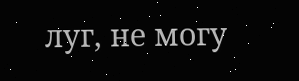луг, не могу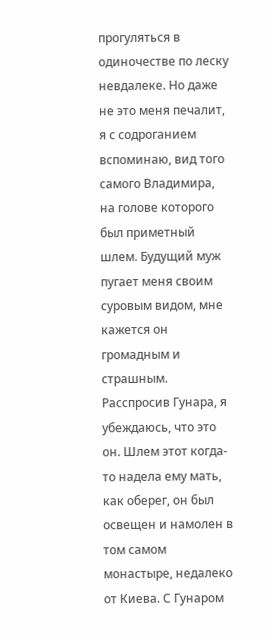прогуляться в одиночестве по леску невдалеке. Но даже не это меня печалит, я с содроганием вспоминаю, вид того самого Владимира, на голове которого был приметный шлем. Будущий муж пугает меня своим суровым видом, мне кажется он громадным и страшным. Расспросив Гунара, я убеждаюсь, что это он. Шлем этот когда-то надела ему мать, как оберег, он был освещен и намолен в том самом монастыре, недалеко от Киева. С Гунаром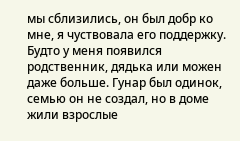мы сблизились, он был добр ко мне, я чуствовала его поддержку. Будто у меня появился родственник, дядька или можен даже больше. Гунар был одинок, семью он не создал, но в доме жили взрослые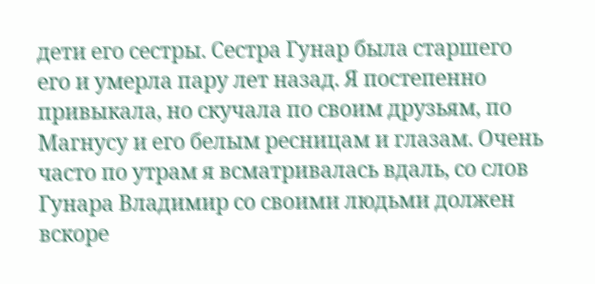дети его сестры. Сестра Гунар была старшего его и умерла пару лет назад. Я постепенно привыкала, но скучала по своим друзьям, по Магнусу и его белым ресницам и глазам. Очень часто по утрам я всматривалась вдаль, со слов Гунара Владимир со своими людьми должен вскоре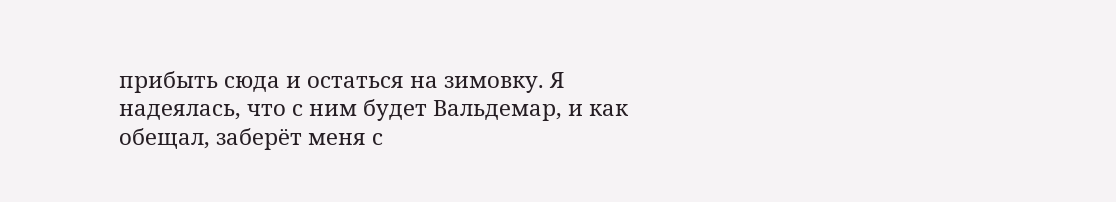прибыть сюда и остаться на зимовку. Я надеялась, что с ним будет Вальдемар, и как обещал, заберёт меня с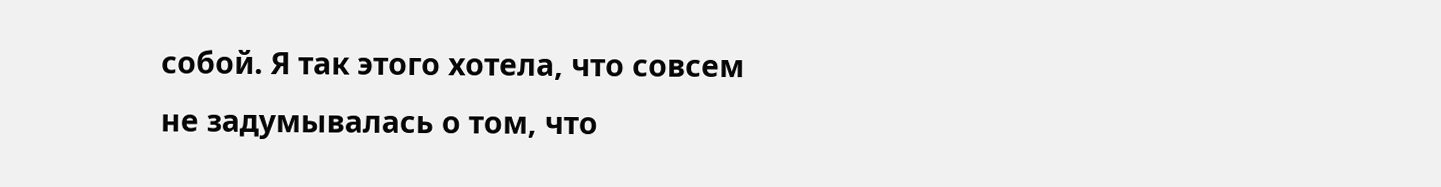собой. Я так этого хотела, что совсем не задумывалась о том, что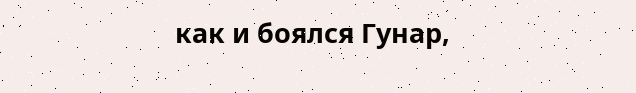как и боялся Гунар,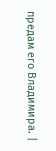предам его Владимира. |